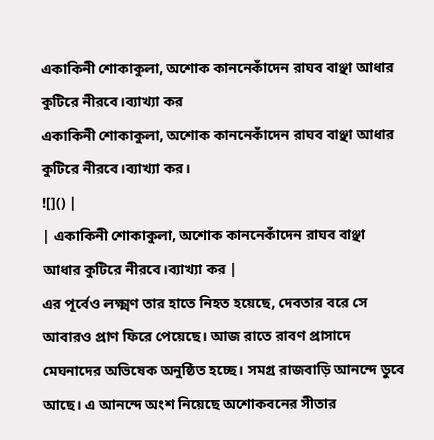একাকিনী শোকাকুলা, অশোক কাননেকাঁদেন রাঘব বাঞ্ছা আধার কুটিরে নীরবে।ব্যাখ্যা কর
একাকিনী শোকাকুলা, অশোক কাননেকাঁদেন রাঘব বাঞ্ছা আধার কুটিরে নীরবে।ব্যাখ্যা কর।
![]() |
| একাকিনী শোকাকুলা, অশোক কাননেকাঁদেন রাঘব বাঞ্ছা আধার কুটিরে নীরবে।ব্যাখ্যা কর |
এর পূর্বেও লক্ষ্মণ তার হাতে নিহত হয়েছে, দেবতার বরে সে আবারও প্রাণ ফিরে পেয়েছে। আজ রাতে রাবণ প্রাসাদে মেঘনাদের অভিষেক অনুষ্ঠিত হচ্ছে। সমগ্র রাজবাড়ি আনন্দে ডুবে আছে। এ আনন্দে অংশ নিয়েছে অশোকবনের সীতার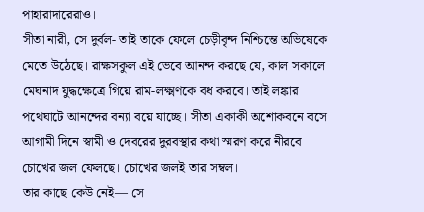পাহারাদারেরাও।
সীতা নারী, সে দুর্বল- তাই তাকে ফেলে চেড়ীবৃন্দ নিশ্চিন্তে অভিষেকে মেতে উঠেছে। রাক্ষসকুল এই ভেবে আনন্দ করছে যে, কাল সকালে মেঘনাদ যুদ্ধক্ষেত্রে গিয়ে রাম-লক্ষ্মণকে বধ করবে। তাই লঙ্কার পথেঘাটে আনন্দের বন্যা বয়ে যাচ্ছে। সীতা একাকী অশোকবনে বসে আগামী দিনে স্বামী ও দেবরের দুরবস্থার কথা স্মরণ করে নীরবে চোখের জল ফেলছে। চোখের জলই তার সম্বল।
তার কাছে কেউ নেই— সে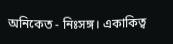অনিকেত - নিঃসঙ্গ। একাকিত্ব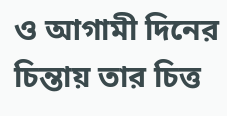ও আগামী দিনের চিন্তায় তার চিত্ত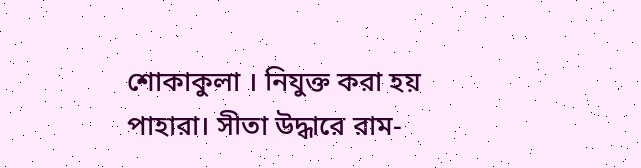শোকাকুলা । নিযুক্ত করা হয় পাহারা। সীতা উদ্ধারে রাম-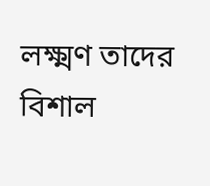লক্ষ্মণ তাদের বিশাল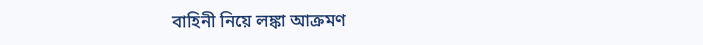বাহিনী নিয়ে লঙ্কা আক্রমণ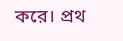করে। প্রথ